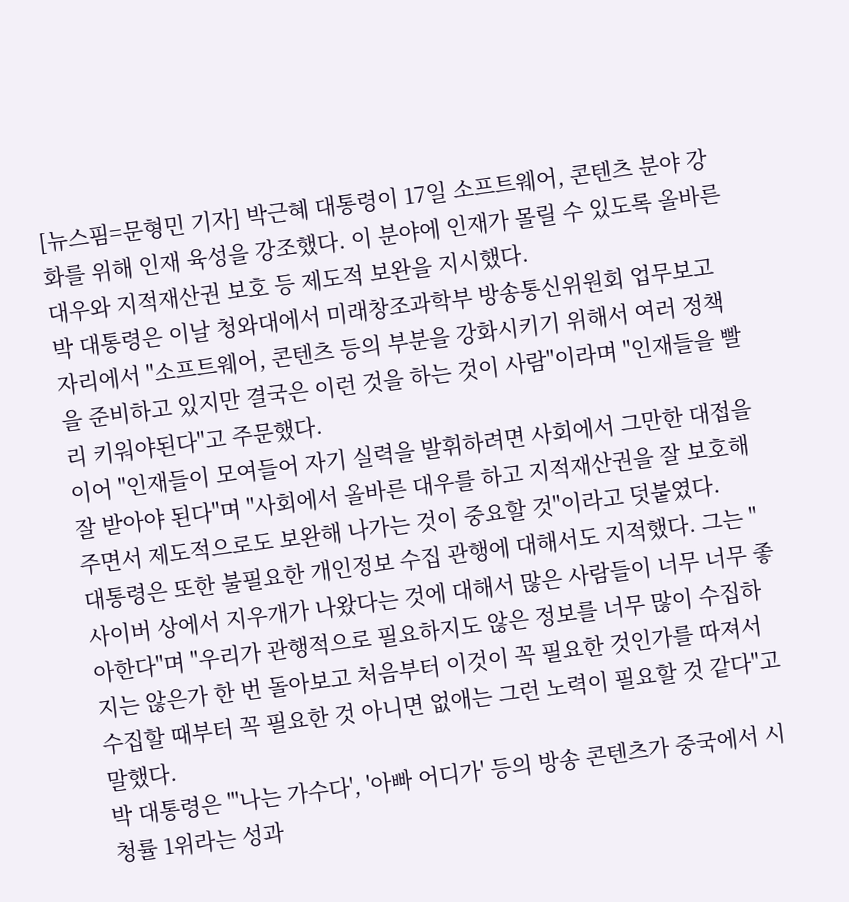[뉴스핌=문형민 기자] 박근혜 대통령이 17일 소프트웨어, 콘텐츠 분야 강화를 위해 인재 육성을 강조했다. 이 분야에 인재가 몰릴 수 있도록 올바른 대우와 지적재산권 보호 등 제도적 보완을 지시했다.
박 대통령은 이날 청와대에서 미래창조과학부 방송통신위원회 업무보고 자리에서 "소프트웨어, 콘텐츠 등의 부분을 강화시키기 위해서 여러 정책을 준비하고 있지만 결국은 이런 것을 하는 것이 사람"이라며 "인재들을 빨리 키워야된다"고 주문했다.
이어 "인재들이 모여들어 자기 실력을 발휘하려면 사회에서 그만한 대접을 잘 받아야 된다"며 "사회에서 올바른 대우를 하고 지적재산권을 잘 보호해주면서 제도적으로도 보완해 나가는 것이 중요할 것"이라고 덧붙였다.
대통령은 또한 불필요한 개인정보 수집 관행에 대해서도 지적했다. 그는 "사이버 상에서 지우개가 나왔다는 것에 대해서 많은 사람들이 너무 너무 좋아한다"며 "우리가 관행적으로 필요하지도 않은 정보를 너무 많이 수집하지는 않은가 한 번 돌아보고 처음부터 이것이 꼭 필요한 것인가를 따져서 수집할 때부터 꼭 필요한 것 아니면 없애는 그런 노력이 필요할 것 같다"고 말했다.
박 대통령은 "'나는 가수다', '아빠 어디가' 등의 방송 콘텐츠가 중국에서 시청률 1위라는 성과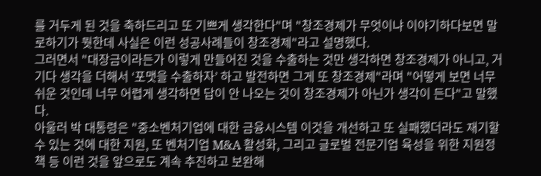를 거두게 된 것을 축하드리고 또 기쁘게 생각한다"며 "창조경제가 무엇이냐 이야기하다보면 말로하기가 뭣한데 사실은 이런 성공사례들이 창조경제"라고 설명했다.
그러면서 "대장금이라든가 이렇게 만들어진 것을 수출하는 것만 생각하면 창조경제가 아니고, 거기다 생각을 더해서 ‘포맷을 수출하자’ 하고 발전하면 그게 또 창조경제"라며 "어떻게 보면 너무 쉬운 것인데 너무 어렵게 생각하면 답이 안 나오는 것이 창조경제가 아닌가 생각이 든다"고 말했다.
아울러 박 대통령은 "중소벤처기업에 대한 금융시스템 이것을 개선하고 또 실패했더라도 재기할 수 있는 것에 대한 지원, 또 벤처기업 M&A 활성화, 그리고 글로벌 전문기업 육성을 위한 지원정책 등 이런 것을 앞으로도 계속 추진하고 보완해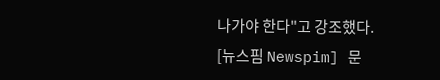나가야 한다"고 강조했다.
[뉴스핌 Newspim] 문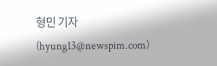형민 기자 (hyung13@newspim.com)